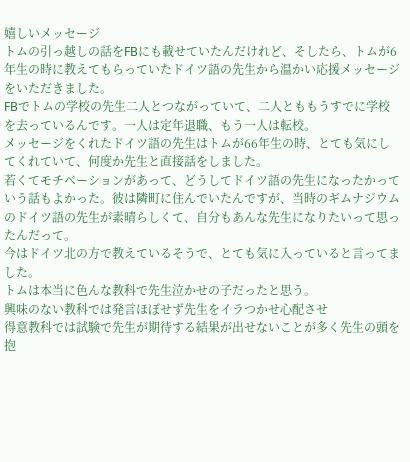嬉しいメッセージ
トムの引っ越しの話をFBにも載せていたんだけれど、そしたら、トムが6年生の時に教えてもらっていたドイツ語の先生から温かい応援メッセージをいただきました。
FBでトムの学校の先生二人とつながっていて、二人とももうすでに学校を去っているんです。一人は定年退職、もう一人は転校。
メッセージをくれたドイツ語の先生はトムが66年生の時、とても気にしてくれていて、何度か先生と直接話をしました。
若くてモチベーションがあって、どうしてドイツ語の先生になったかっていう話もよかった。彼は隣町に住んでいたんですが、当時のギムナジウムのドイツ語の先生が素晴らしくて、自分もあんな先生になりたいって思ったんだって。
今はドイツ北の方で教えているそうで、とても気に入っていると言ってました。
トムは本当に色んな教科で先生泣かせの子だったと思う。
興味のない教科では発言ほぼせず先生をイラつかせ心配させ
得意教科では試験で先生が期待する結果が出せないことが多く先生の頭を抱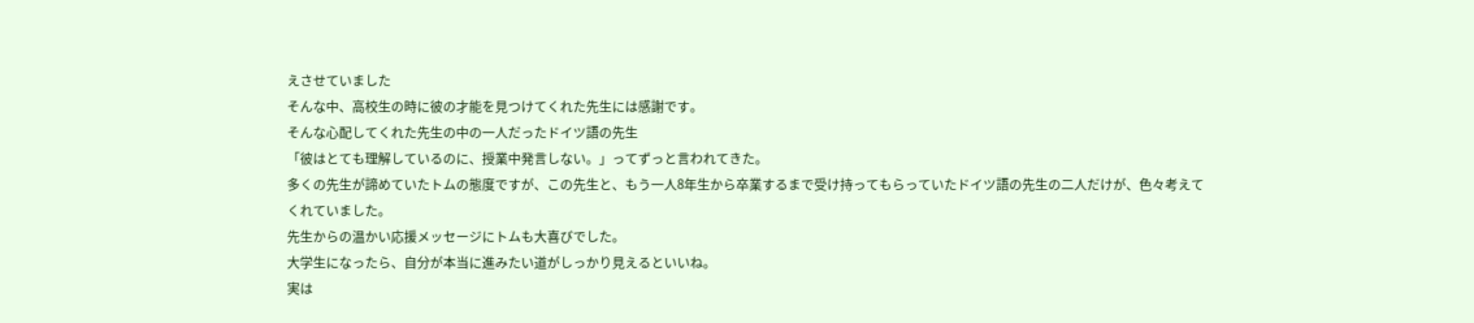えさせていました
そんな中、高校生の時に彼の才能を見つけてくれた先生には感謝です。
そんな心配してくれた先生の中の一人だったドイツ語の先生
「彼はとても理解しているのに、授業中発言しない。」ってずっと言われてきた。
多くの先生が諦めていたトムの態度ですが、この先生と、もう一人8年生から卒業するまで受け持ってもらっていたドイツ語の先生の二人だけが、色々考えてくれていました。
先生からの温かい応援メッセージにトムも大喜びでした。
大学生になったら、自分が本当に進みたい道がしっかり見えるといいね。
実は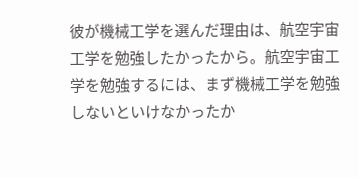彼が機械工学を選んだ理由は、航空宇宙工学を勉強したかったから。航空宇宙工学を勉強するには、まず機械工学を勉強しないといけなかったか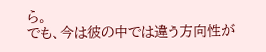ら。
でも、今は彼の中では違う方向性が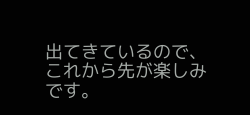出てきているので、これから先が楽しみです。